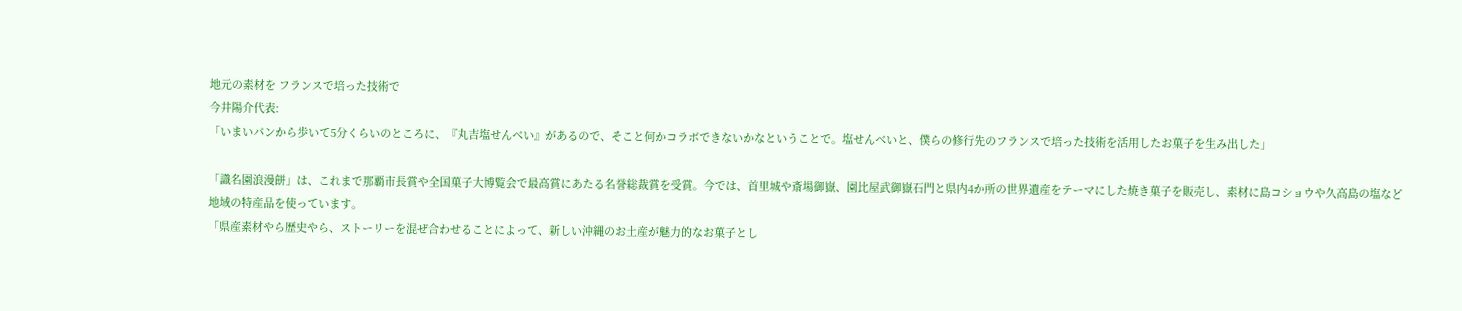地元の素材を フランスで培った技術で
今井陽介代表:
「いまいパンから歩いて5分くらいのところに、『丸吉塩せんべい』があるので、そこと何かコラボできないかなということで。塩せんべいと、僕らの修行先のフランスで培った技術を活用したお菓子を生み出した」

「識名園浪漫餅」は、これまで那覇市長賞や全国菓子大博覧会で最高賞にあたる名誉総裁賞を受賞。今では、首里城や斎場御嶽、園比屋武御嶽石門と県内4か所の世界遺産をテーマにした焼き菓子を販売し、素材に島コショウや久高島の塩など
地域の特産品を使っています。
「県産素材やら歴史やら、ストーリーを混ぜ合わせることによって、新しい沖縄のお土産が魅力的なお菓子とし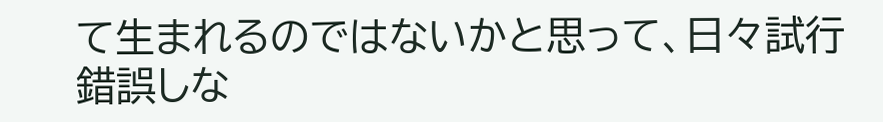て生まれるのではないかと思って、日々試行錯誤しな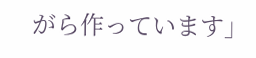がら作っています」